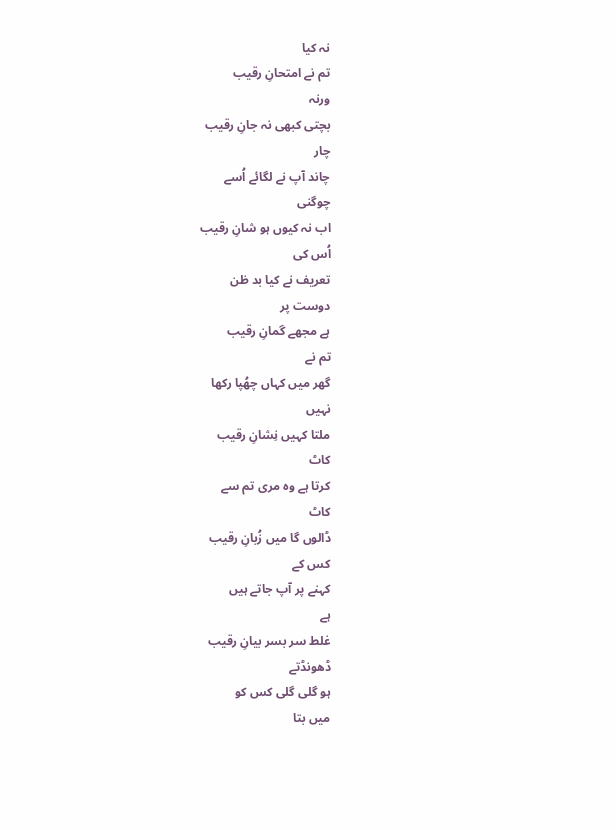نہ کیا
تم نے امتحانِ رقیب
ورنہ
بچتی کبھی نہ جانِ رقیب
چار
چاند آپ نے لگائے اُسے
چوگنی
اب نہ کیوں ہو شانِ رقیب
اُس کی
تعریف نے کیا بد ظن
دوست پر
ہے مجھے گمانِ رقیب
تم نے
گھر میں کہاں چھُپا رکھا
نہیں
ملتا کہیں نِشانِ رقیب
کاٹ
کرتا ہے وہ مری تم سے
کاٹ
ڈالوں گا میں زُبانِ رقیب
کس کے
کہنے پر آپ جاتے ہیں
ہے
غلط سر بسر بیانِ رقیب
ڈھونڈتے
ہو گلی گلی کس کو
میں بتا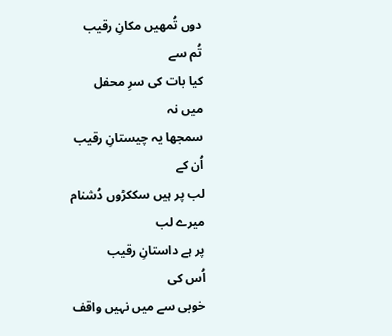دوں تُمھیں مکانِ رقیب
تُم سے
کیا بات کی سرِ محفل
میں نہ
سمجھا یہ چیستانِ رقیب
اُن کے
لب پر ہیں سککڑوں دُشنام
میرے لب
پر ہے داستانِ رقیب
اُس کی
خوبی سے میں نہیں واقف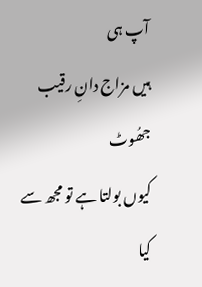آپ ہی
ہیں مزاج دانِ رقیب
جھُوٹ
کیوں بولتا ہے تو مجھ سے
کیا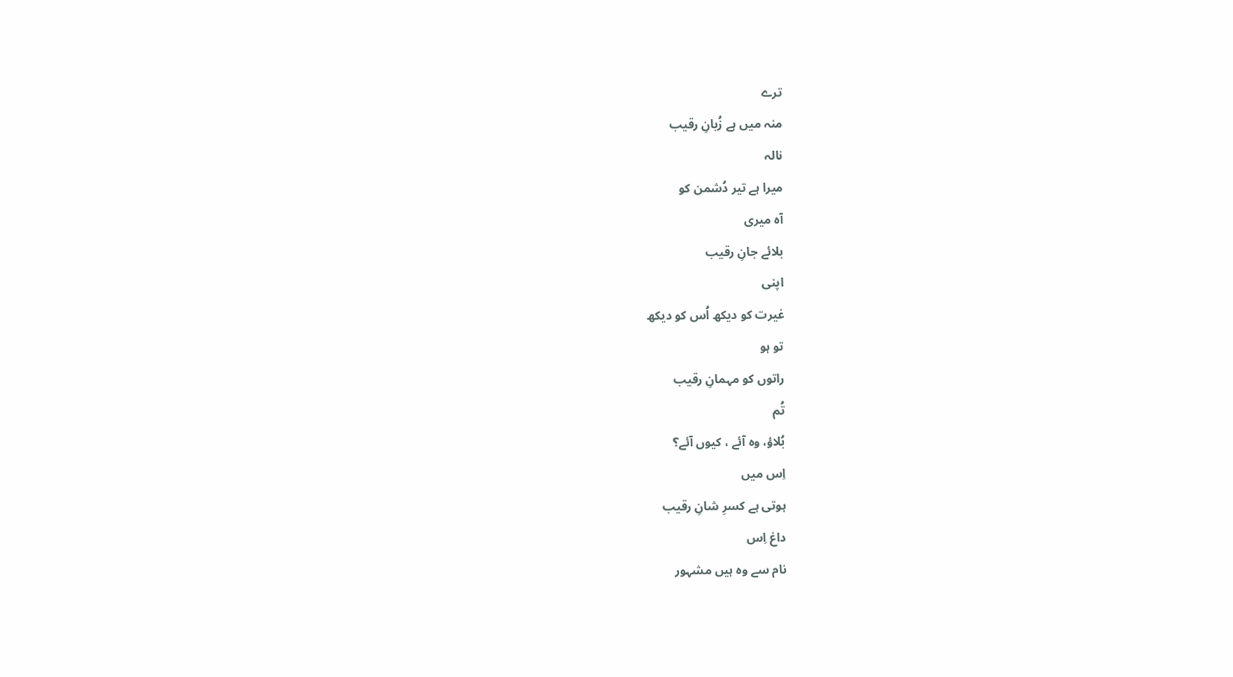ترے
منہ میں ہے زُبانِ رقیب
نالہ
میرا ہے تیر دُشمن کو
آہ میری
بلائے جانِ رقیب
اپنی
غیرت کو دیکھ اُس کو دیکھ
تو ہو
راتوں کو مہمانِ رقیب
تُم
بُلاؤ، وہ آئے ، کیوں آئے؟
اِس میں
ہوتی ہے کسرِ شانِ رقیب
داغ اِس
نام سے وہ ہیں مشہور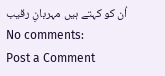اُن کو کہتے ہیں مہربانِ رقیب
No comments:
Post a Comment